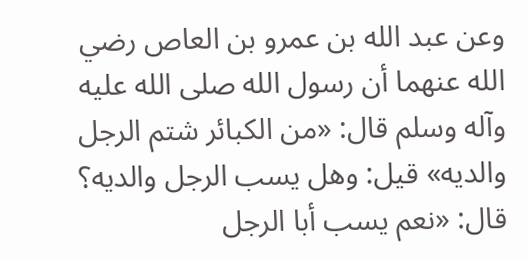وعن عبد الله بن عمرو بن العاص رضي الله عنهما أن رسول الله صلى الله عليه وآله وسلم قال: «من الكبائر شتم الرجل والديه» قيل: وهل يسب الرجل والديه؟ قال: «نعم يسب أبا الرجل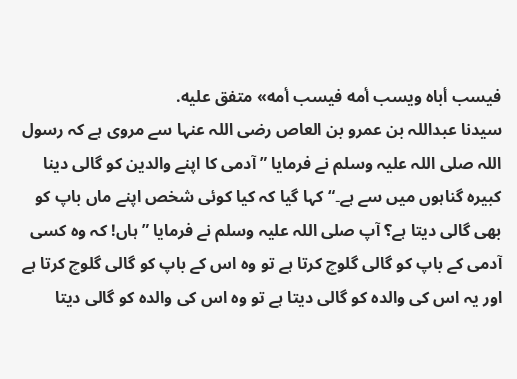فيسب أباه ويسب أمه فيسب أمه» متفق عليه.
سیدنا عبداللہ بن عمرو بن العاص رضی اللہ عنہا سے مروی ہے کہ رسول اللہ صلی اللہ علیہ وسلم نے فرمایا ” آدمی کا اپنے والدین کو گالی دینا کبیرہ گناہوں میں سے ہے۔“ کہا گیا کہ کیا کوئی شخص اپنے ماں باپ کو بھی گالی دیتا ہے؟ آپ صلی اللہ علیہ وسلم نے فرمایا ” ہاں! کہ وہ کسی آدمی کے باپ کو گالی گلوچ کرتا ہے تو وہ اس کے باپ کو گالی گلوچ کرتا ہے اور یہ اس کی والدہ کو گالی دیتا ہے تو وہ اس کی والدہ کو گالی دیتا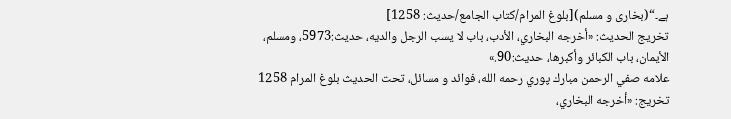ہے۔“(بخاری و مسلم)[بلوغ المرام/كتاب الجامع/حدیث: 1258]
تخریج الحدیث: «أخرجه البخاري، الأدب، باب لا يسب الرجل والديه، حديث:5973، ومسلم، الأيمان، باب الكبائر وأكبرها، حديث:90.»
علامه صفي الرحمن مبارك پوري رحمه الله، فوائد و مسائل، تحت الحديث بلوغ المرام 1258
تخریج: «أخرجه البخاري،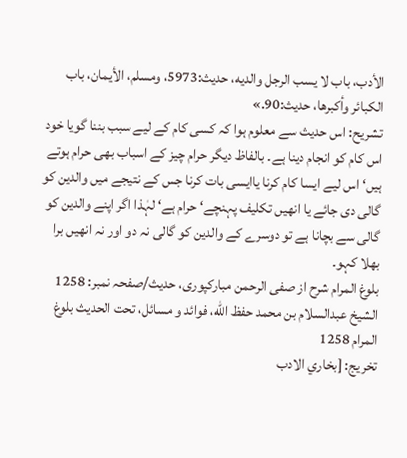الأدب، باب لا يسب الرجل والديه، حديث:5973، ومسلم، الأيمان، باب الكبائر وأكبرها، حديث:90.»
تشریح: اس حدیث سے معلوم ہوا کہ کسی کام کے لیے سبب بننا گویا خود اس کام کو انجام دینا ہے۔ بالفاظ دیگر حرام چیز کے اسباب بھی حرام ہوتے ہیں‘ اس لیے ایسا کام کرنا یاایسی بات کرنا جس کے نتیجے میں والدین کو گالی دی جائے یا انھیں تکلیف پہنچے‘ حرام ہے‘ لہٰذا اگر اپنے والدین کو گالی سے بچانا ہے تو دوسرے کے والدین کو گالی نہ دو اور نہ انھیں برا بھلا کہو۔
بلوغ المرام شرح از صفی الرحمن مبارکپوری، حدیث/صفحہ نمبر: 1258
الشيخ عبدالسلام بن محمد حفظ الله، فوائد و مسائل، تحت الحديث بلوغ المرام 1258
تخریج: [بخاري الادب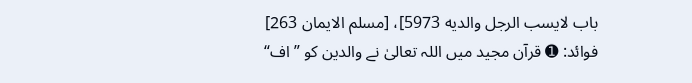باب لايسب الرجل والديه 5973]، [مسلم الايمان 263]
فوائد: ➊ قرآن مجید میں اللہ تعالیٰ نے والدین کو ”اف“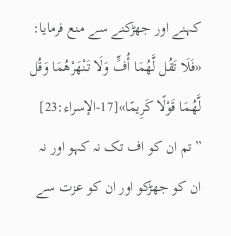کہنے اور جھڑکنے سے منع فرمایا: «فَلَا تَقُل لَّهُمَا أُفٍّ وَلَا تَنْهَرْهُمَا وَقُل لَّهُمَا قَوْلًا كَرِيمًا»[17-الإسراء:23] ”تم ان کو اف تک نہ کہو اور نہ ان کو جھڑکو اور ان کو عزت سے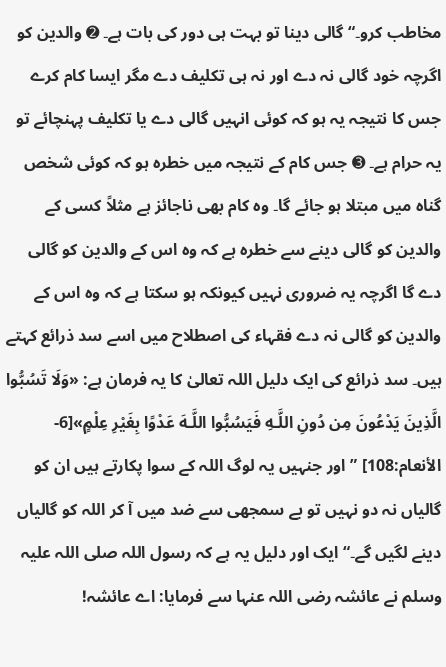مخاطب کرو۔“ گالی دینا تو بہت ہی دور کی بات ہے۔ ➋ والدین کو اگرچہ خود گالی نہ دے اور نہ ہی تکلیف دے مگر ایسا کام کرے جس کا نتیجہ یہ ہو کہ کوئی انہیں گالی دے یا تکلیف پہنچائے تو یہ حرام ہے۔ ➌ جس کام کے نتیجہ میں خطرہ ہو کہ کوئی شخص گناہ میں مبتلا ہو جائے گا۔ وہ کام بھی ناجائز ہے مثلاً کسی کے والدین کو گالی دینے سے خطرہ ہے کہ وہ اس کے والدین کو گالی دے گا اگرچہ یہ ضروری نہیں کیونکہ ہو سکتا ہے کہ وہ اس کے والدین کو گالی نہ دے فقہاء کی اصطلاح میں اسے سد ذرائع کہتے ہیں۔ سد ذرائع کی ایک دلیل اللہ تعالیٰ کا یہ فرمان ہے: «وَلَا تَسُبُّوا الَّذِينَ يَدْعُونَ مِن دُونِ اللَّـهِ فَيَسُبُّوا اللَّـهَ عَدْوًا بِغَيْرِ عِلْمٍ»[6-الأنعام:108] ”اور جنہیں یہ لوگ اللہ کے سوا پکارتے ہیں ان کو گالیاں نہ دو نہیں تو بے سمجھی سے ضد میں آ کر اللہ کو گالیاں دینے لگیں گے۔“ ایک اور دلیل یہ ہے کہ رسول اللہ صلی اللہ علیہ وسلم نے عائشہ رضی اللہ عنہا سے فرمایا: اے عائشہ!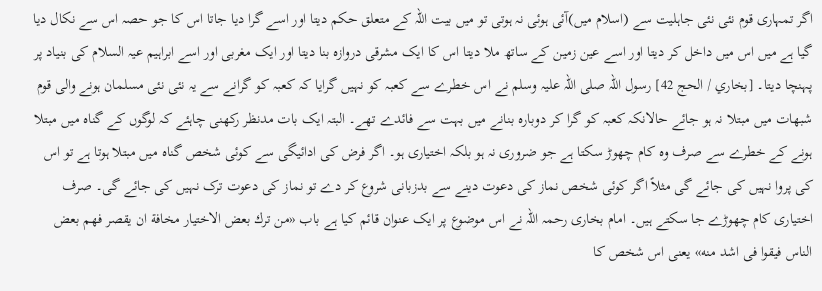اگر تمہاری قوم نئی نئی جاہلیت سے (اسلام میں)آئی ہوئی نہ ہوتی تو میں بیت اللہ کے متعلق حکم دیتا اور اسے گرا دیا جاتا اس کا جو حصہ اس سے نکال دیا گیا ہے میں اس میں داخل کر دیتا اور اسے عین زمین کے ساتھ ملا دیتا اس کا ایک مشرقی دروازہ بنا دیتا اور ایک مغربی اور اسے ابراہیم عیہ السلام کی بنیاد پر پہنچا دیتا۔ [بخاري / الحج 42] رسول اللہ صلی اللہ علیہ وسلم نے اس خطرے سے کعبہ کو نہیں گرایا کہ کعبہ کو گرانے سے یہ نئی نئی مسلمان ہونے والی قوم شبهات میں مبتلا نہ ہو جائے حالانکہ کعبہ کو گرا کر دوبارہ بنانے میں بہت سے فائدے تھے۔ البتہ ایک بات مدنظر رکھنی چاہئے کہ لوگوں کے گناہ میں مبتلا ہونے کے خطرے سے صرف وہ کام چھوڑ سکتا ہے جو ضروری نہ ہو بلکہ اختیاری ہو۔ اگر فرض کی ادائیگی سے کوئی شخص گناہ میں مبتلا ہوتا ہے تو اس کی پروا نہیں کی جائے گی مثلاً اگر کوئی شخص نماز کی دعوت دینے سے بدزبانی شروع کر دے تو نماز کی دعوت ترک نہیں کی جائے گی۔ صرف اختیاری کام چھوڑے جا سکتے ہیں۔ امام بخاری رحمہ اللہ نے اس موضوع پر ایک عنوان قائم کیا ہے باب «من ترك بعض الاختيار مخافة ان يقصر فهم بعض الناس فيقوا فى اشد منه» یعنی اس شخص کا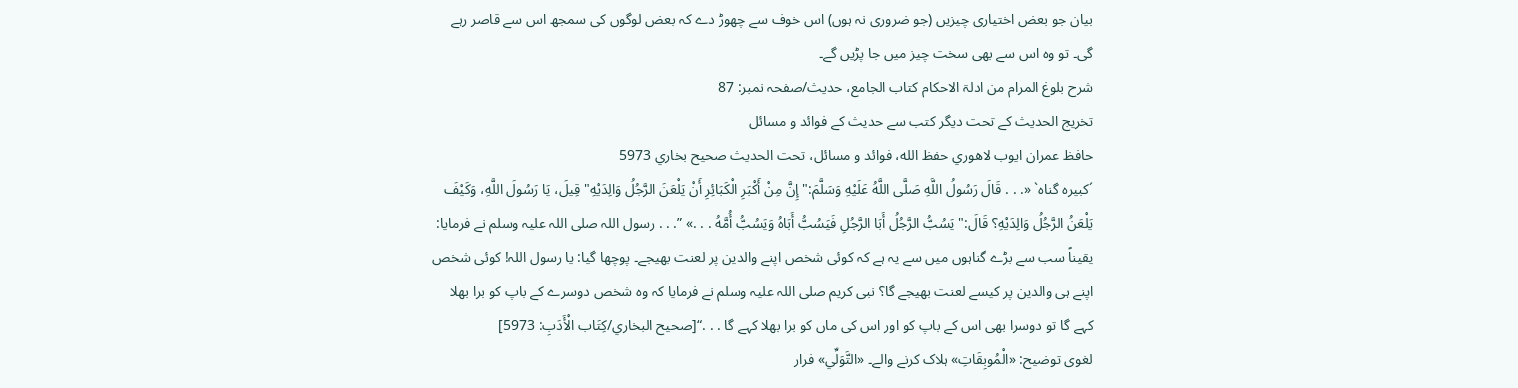بیان جو بعض اختیاری چیزیں (جو ضروری نہ ہوں) اس خوف سے چھوڑ دے کہ بعض لوگوں کی سمجھ اس سے قاصر رہے گی۔ تو وہ اس سے بھی سخت چیز میں جا پڑیں گے۔
شرح بلوغ المرام من ادلۃ الاحکام کتاب الجامع، حدیث/صفحہ نمبر: 87
تخریج الحدیث کے تحت دیگر کتب سے حدیث کے فوائد و مسائل
حافظ عمران ايوب لاهوري حفظ الله، فوائد و مسائل، تحت الحديث صحيح بخاري 5973
´کبیرہ گناہ` «. . . قَالَ رَسُولُ اللَّهِ صَلَّى اللَّهُ عَلَيْهِ وَسَلَّمَ:" إِنَّ مِنْ أَكْبَرِ الْكَبَائِرِ أَنْ يَلْعَنَ الرَّجُلُ وَالِدَيْهِ" قِيلَ، يَا رَسُولَ اللَّهِ، وَكَيْفَ يَلْعَنُ الرَّجُلُ وَالِدَيْهِ؟ قَالَ:" يَسُبُّ الرَّجُلُ أَبَا الرَّجُلِ فَيَسُبُّ أَبَاهُ وَيَسُبُّ أُمَّهُ . . .» ”. . . رسول اللہ صلی اللہ علیہ وسلم نے فرمایا: یقیناً سب سے بڑے گناہوں میں سے یہ ہے کہ کوئی شخص اپنے والدین پر لعنت بھیجے۔ پوچھا گیا: یا رسول اللہ! کوئی شخص اپنے ہی والدین پر کیسے لعنت بھیجے گا؟ نبی کریم صلی اللہ علیہ وسلم نے فرمایا کہ وہ شخص دوسرے کے باپ کو برا بھلا کہے گا تو دوسرا بھی اس کے باپ کو اور اس کی ماں کو برا بھلا کہے گا . . .“[صحيح البخاري/كِتَاب الْأَدَبِ: 5973]
لغوی توضیح: «الْمُوبِقَاتِ» ہلاک کرنے والے۔ «التَّوَلِّي» فرار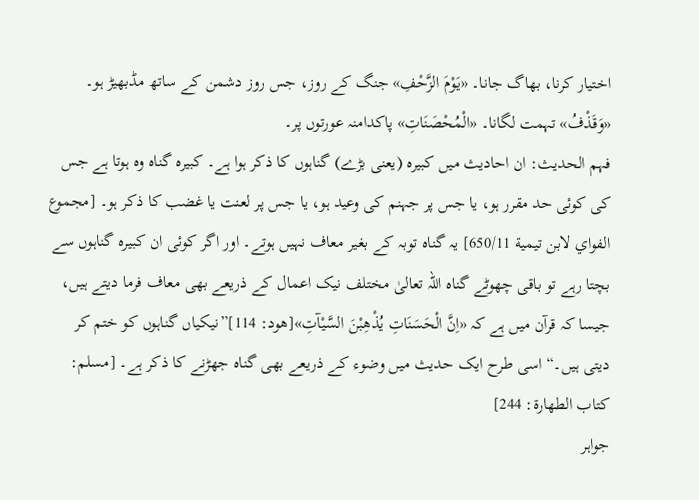اختیار کرنا، بھاگ جانا۔ «يَوْمَ الزَّحْفِ» جنگ کے روز، جس روز دشمن کے ساتھ مڈبھیڑ ہو۔ «وَقَذْفُ» تہمت لگانا۔ «الْمُحْصَنَاتِ» پاکدامنہ عورتوں پر۔
فہم الحدیث: ان احادیث میں کبیرہ (یعنی بڑے) گناہوں کا ذکر ہوا ہے۔ کبیرہ گناہ وہ ہوتا ہے جس کی کوئی حد مقرر ہو، یا جس پر جہنم کی وعید ہو، یا جس پر لعنت یا غضب کا ذکر ہو۔ [مجموع الفواي لابن تيمية 650/11] یہ گناہ توبہ کے بغیر معاف نہیں ہوتے۔ اور اگر کوئی ان کبیرہ گناہوں سے بچتا رہے تو باقی چھوٹے گناہ اللہ تعالیٰ مختلف نیک اعمال کے ذریعے بھی معاف فرما دیتے ہیں، جیسا کہ قرآن میں ہے کہ «اِنَّ الْحَسَنَاتِ یُذْھِبْنَ السَّیْآتِ»[هود: 114]”نیکیاں گناہوں کو ختم کر دیتی ہیں۔“ اسی طرح ایک حدیث میں وضوء کے ذریعے بھی گناہ جھڑنے کا ذکر ہے۔ [مسلم: كتاب الطهارة: 244]
جواہر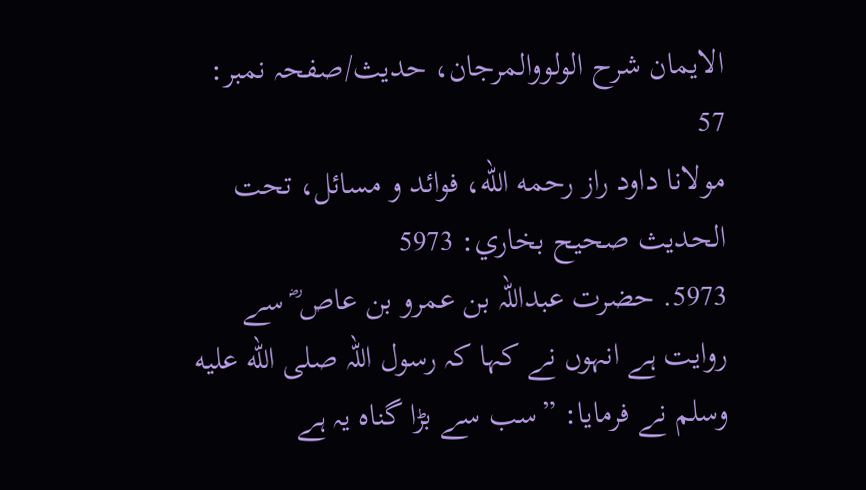الایمان شرح الولووالمرجان، حدیث/صفحہ نمبر: 57
مولانا داود راز رحمه الله، فوائد و مسائل، تحت الحديث صحيح بخاري: 5973
5973. حضرت عبداللہ بن عمرو بن عاص ؓ سے روایت ہے انہوں نے کہا کہ رسول اللہ صلى الله عليه وسلم نے فرمایا: ”سب سے بڑا گناہ یہ ہے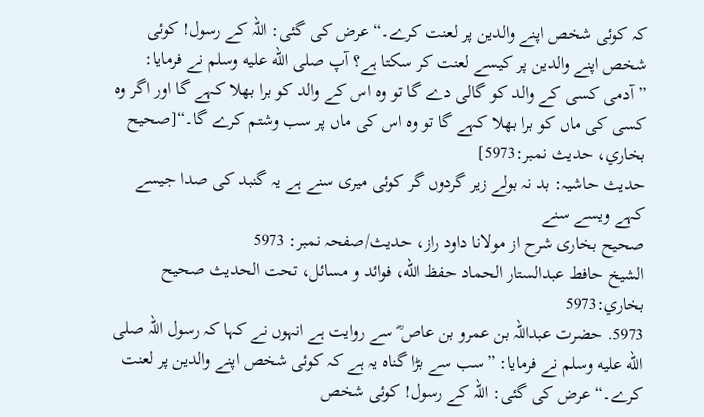کہ کوئی شخص اپنے والدین پر لعنت کرے۔“ عرض کی گئی: اللہ کے رسول! کوئی شخص اپنے والدین پر کیسے لعنت کر سکتا ہے؟ آپ صلى الله عليه وسلم نے فرمایا: ”آدمی کسی کے والد کو گالی دے گا تو وہ اس کے والد کو برا بھلا کہے گا اور اگر وہ کسی کی ماں کو برا بھلا کہے گا تو وہ اس کی ماں پر سب وشتم کرے گا۔“[صحيح بخاري، حديث نمبر:5973]
حدیث حاشیہ: بد نہ بولے زیر گردوں گر کوئی میری سنے ہے یہ گنبد کی صدا جیسے کہے ویسے سنے
صحیح بخاری شرح از مولانا داود راز، حدیث/صفحہ نمبر: 5973
الشيخ حافط عبدالستار الحماد حفظ الله، فوائد و مسائل، تحت الحديث صحيح بخاري:5973
5973. حضرت عبداللہ بن عمرو بن عاص ؓ سے روایت ہے انہوں نے کہا کہ رسول اللہ صلى الله عليه وسلم نے فرمایا: ”سب سے بڑا گناہ یہ ہے کہ کوئی شخص اپنے والدین پر لعنت کرے۔“ عرض کی گئی: اللہ کے رسول! کوئی شخص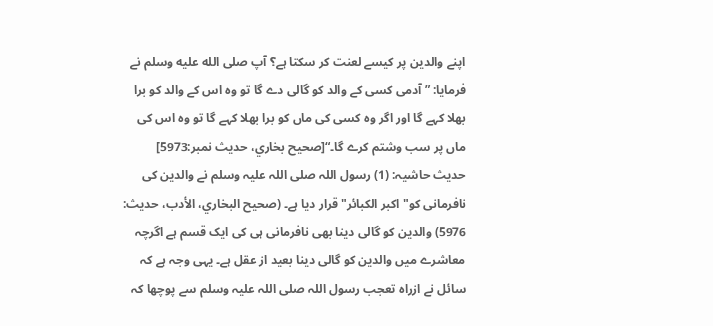اپنے والدین پر کیسے لعنت کر سکتا ہے؟ آپ صلى الله عليه وسلم نے فرمایا: ”آدمی کسی کے والد کو گالی دے گا تو وہ اس کے والد کو برا بھلا کہے گا اور اگر وہ کسی کی ماں کو برا بھلا کہے گا تو وہ اس کی ماں پر سب وشتم کرے گا۔“[صحيح بخاري، حديث نمبر:5973]
حدیث حاشیہ: (1) رسول اللہ صلی اللہ علیہ وسلم نے والدین کی نافرمانی کو"اکبر الکبائر" قرار دیا ہے۔ (صحیح البخاري، الأدب، حدیث: 5976) والدین کو گالی دینا بھی نافرمانی ہی کی ایک قسم ہے اگرچہ معاشرے میں والدین کو گالی دینا بعید از عقل ہے۔ یہی وجہ ہے کہ سائل نے ازراہ تعجب رسول اللہ صلی اللہ علیہ وسلم سے پوچھا کہ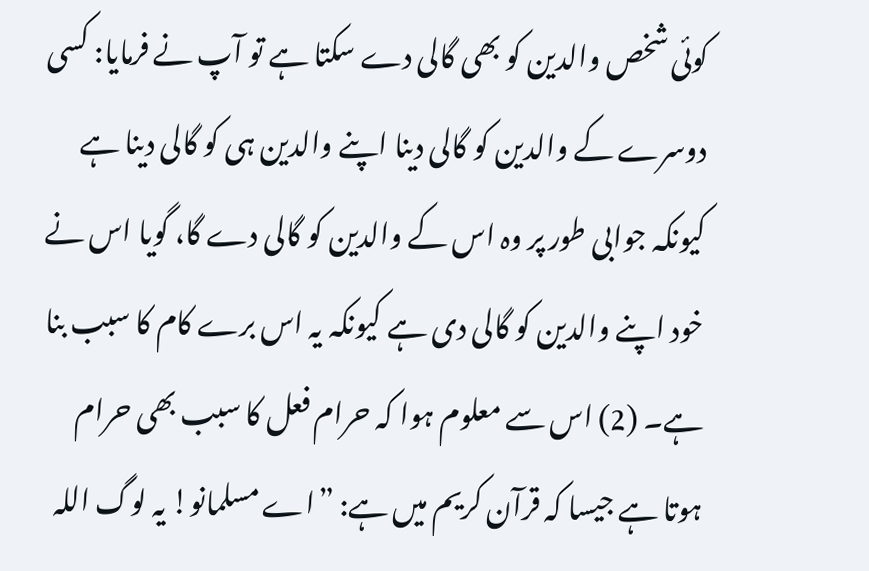کوئی شخص والدین کو بھی گالی دے سکتا ہے تو آپ نے فرمایا: کسی دوسرے کے والدین کو گالی دینا اپنے والدین ہی کو گالی دینا ہے کیونکہ جوابی طور پر وہ اس کے والدین کو گالی دے گا، گویا اس نے خود اپنے والدین کو گالی دی ہے کیونکہ یہ اس برے کام کا سبب بنا ہے۔ (2) اس سے معلوم ہوا کہ حرام فعل کا سبب بھی حرام ہوتا ہے جیسا کہ قرآن کریم میں ہے: ”اے مسلمانو! یہ لوگ اللہ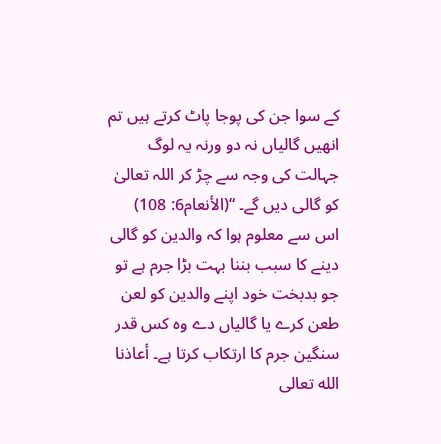کے سوا جن کی پوجا پاٹ کرتے ہیں تم انھیں گالیاں نہ دو ورنہ یہ لوگ جہالت کی وجہ سے چڑ کر اللہ تعالیٰ کو گالی دیں گے۔ “(الأنعام6: 108) اس سے معلوم ہوا کہ والدین کو گالی دینے کا سبب بننا بہت بڑا جرم ہے تو جو بدبخت خود اپنے والدین کو لعن طعن کرے یا گالیاں دے وہ کس قدر سنگین جرم کا ارتکاب کرتا ہے۔ أعاذنا الله تعالی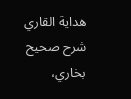هداية القاري شرح صحيح بخاري،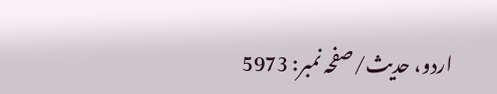اردو، حدیث/صفحہ نمبر: 5973